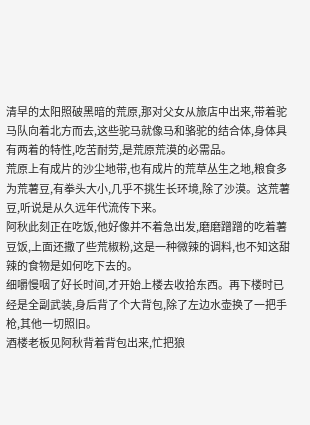清早的太阳照破黑暗的荒原,那对父女从旅店中出来,带着驼马队向着北方而去,这些驼马就像马和骆驼的结合体,身体具有两着的特性,吃苦耐劳,是荒原荒漠的必需品。
荒原上有成片的沙尘地带,也有成片的荒草丛生之地,粮食多为荒薯豆,有拳头大小,几乎不挑生长环境,除了沙漠。这荒薯豆,听说是从久远年代流传下来。
阿秋此刻正在吃饭,他好像并不着急出发,磨磨蹭蹭的吃着薯豆饭,上面还撒了些荒椒粉,这是一种微辣的调料,也不知这甜辣的食物是如何吃下去的。
细嚼慢咽了好长时间,才开始上楼去收拾东西。再下楼时已经是全副武装,身后背了个大背包,除了左边水壶换了一把手枪,其他一切照旧。
酒楼老板见阿秋背着背包出来,忙把狼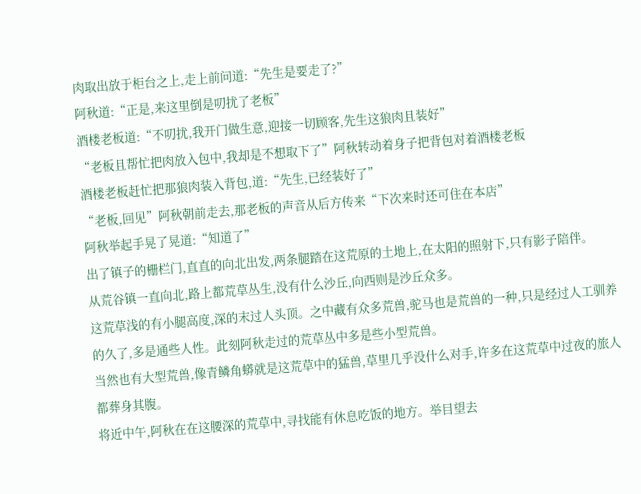肉取出放于柜台之上,走上前问道:“先生是要走了?”
阿秋道:“正是,来这里倒是叨扰了老板”
酒楼老板道:“不叨扰,我开门做生意,迎接一切顾客,先生这狼肉且装好”
“老板且帮忙把肉放入包中,我却是不想取下了”阿秋转动着身子把背包对着酒楼老板
酒楼老板赶忙把那狼肉装入背包,道:“先生,已经装好了”
“老板,回见”阿秋朝前走去,那老板的声音从后方传来“下次来时还可住在本店”
阿秋举起手晃了晃道:“知道了”
出了镇子的栅栏门,直直的向北出发,两条腿踏在这荒原的土地上,在太阳的照射下,只有影子陪伴。
从荒谷镇一直向北,路上都荒草丛生,没有什么沙丘,向西则是沙丘众多。
这荒草浅的有小腿高度,深的末过人头顶。之中藏有众多荒兽,驼马也是荒兽的一种,只是经过人工驯养的久了,多是通些人性。此刻阿秋走过的荒草丛中多是些小型荒兽。
当然也有大型荒兽,像青鳞角蟒就是这荒草中的猛兽,草里几乎没什么对手,许多在这荒草中过夜的旅人都葬身其腹。
将近中午,阿秋在在这腰深的荒草中,寻找能有休息吃饭的地方。举目望去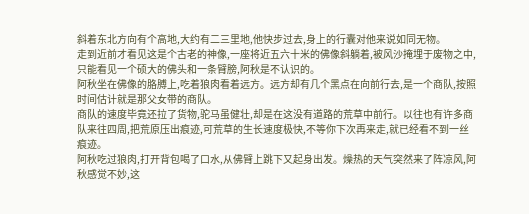斜着东北方向有个高地,大约有二三里地,他快步过去,身上的行囊对他来说如同无物。
走到近前才看见这是个古老的神像,一座将近五六十米的佛像斜躺着,被风沙掩埋于废物之中,只能看见一个硕大的佛头和一条臂膀,阿秋是不认识的。
阿秋坐在佛像的胳膊上,吃着狼肉看着远方。远方却有几个黑点在向前行去,是一个商队,按照时间估计就是那父女带的商队。
商队的速度毕竟还拉了货物,驼马虽健壮,却是在这没有道路的荒草中前行。以往也有许多商队来往四周,把荒原压出痕迹,可荒草的生长速度极快,不等你下次再来走,就已经看不到一丝痕迹。
阿秋吃过狼肉,打开背包喝了口水,从佛臂上跳下又起身出发。燥热的天气突然来了阵凉风,阿秋感觉不妙,这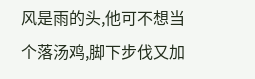风是雨的头,他可不想当个落汤鸡,脚下步伐又加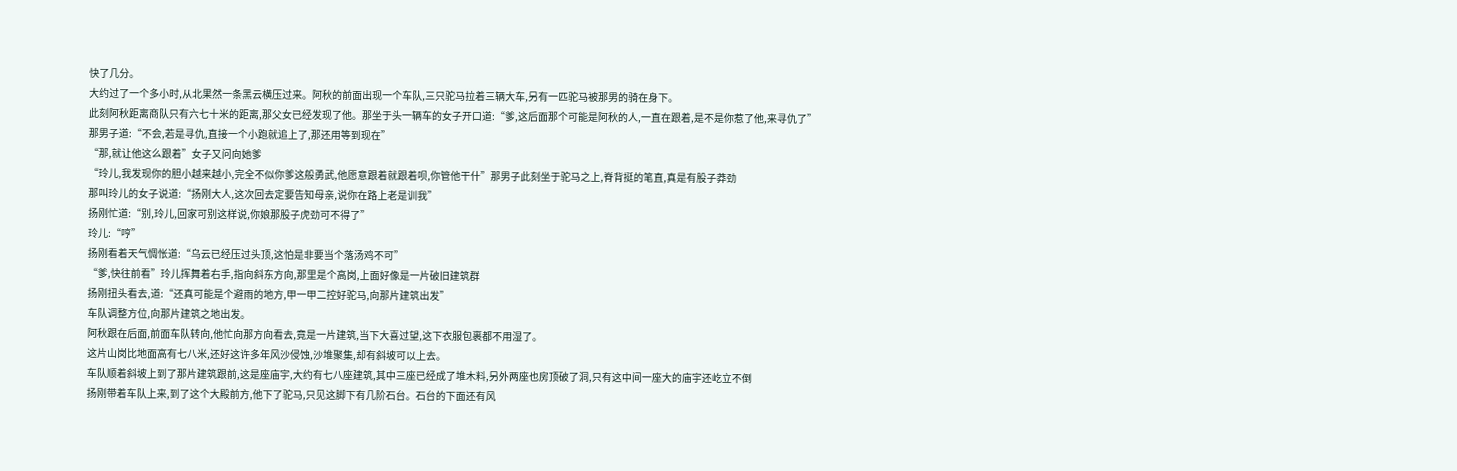快了几分。
大约过了一个多小时,从北果然一条黑云横压过来。阿秋的前面出现一个车队,三只驼马拉着三辆大车,另有一匹驼马被那男的骑在身下。
此刻阿秋距离商队只有六七十米的距离,那父女已经发现了他。那坐于头一辆车的女子开口道:“爹,这后面那个可能是阿秋的人,一直在跟着,是不是你惹了他,来寻仇了”
那男子道:“不会,若是寻仇,直接一个小跑就追上了,那还用等到现在”
“那,就让他这么跟着”女子又问向她爹
“玲儿,我发现你的胆小越来越小,完全不似你爹这般勇武,他愿意跟着就跟着呗,你管他干什”那男子此刻坐于驼马之上,脊背挺的笔直,真是有股子莽劲
那叫玲儿的女子说道:“扬刚大人,这次回去定要告知母亲,说你在路上老是训我”
扬刚忙道:“别,玲儿,回家可别这样说,你娘那股子虎劲可不得了”
玲儿:“哼”
扬刚看着天气惆怅道:“乌云已经压过头顶,这怕是非要当个落汤鸡不可”
“爹,快往前看”玲儿挥舞着右手,指向斜东方向,那里是个高岗,上面好像是一片破旧建筑群
扬刚扭头看去,道:“还真可能是个避雨的地方,甲一甲二控好驼马,向那片建筑出发”
车队调整方位,向那片建筑之地出发。
阿秋跟在后面,前面车队转向,他忙向那方向看去,竟是一片建筑,当下大喜过望,这下衣服包裹都不用湿了。
这片山岗比地面高有七八米,还好这许多年风沙侵蚀,沙堆聚集,却有斜坡可以上去。
车队顺着斜坡上到了那片建筑跟前,这是座庙宇,大约有七八座建筑,其中三座已经成了堆木料,另外两座也房顶破了洞,只有这中间一座大的庙宇还屹立不倒
扬刚带着车队上来,到了这个大殿前方,他下了驼马,只见这脚下有几阶石台。石台的下面还有风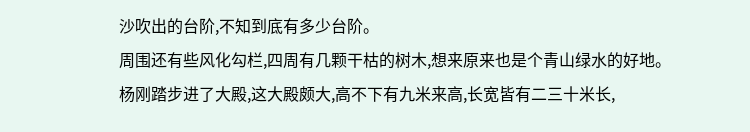沙吹出的台阶,不知到底有多少台阶。
周围还有些风化勾栏,四周有几颗干枯的树木,想来原来也是个青山绿水的好地。
杨刚踏步进了大殿,这大殿颇大,高不下有九米来高,长宽皆有二三十米长,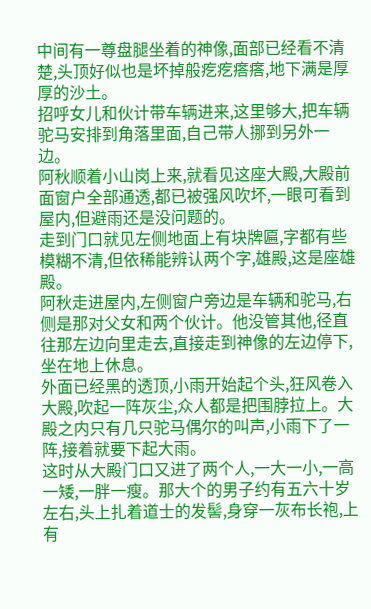中间有一尊盘腿坐着的神像,面部已经看不清楚,头顶好似也是坏掉般疙疙瘩瘩,地下满是厚厚的沙土。
招呼女儿和伙计带车辆进来,这里够大,把车辆驼马安排到角落里面,自己带人挪到另外一边。
阿秋顺着小山岗上来,就看见这座大殿,大殿前面窗户全部通透,都已被强风吹坏,一眼可看到屋内,但避雨还是没问题的。
走到门口就见左侧地面上有块牌匾,字都有些模糊不清,但依稀能辨认两个字,雄殿,这是座雄殿。
阿秋走进屋内,左侧窗户旁边是车辆和驼马,右侧是那对父女和两个伙计。他没管其他,径直往那左边向里走去,直接走到神像的左边停下,坐在地上休息。
外面已经黑的透顶,小雨开始起个头,狂风卷入大殿,吹起一阵灰尘,众人都是把围脖拉上。大殿之内只有几只驼马偶尔的叫声,小雨下了一阵,接着就要下起大雨。
这时从大殿门口又进了两个人,一大一小,一高一矮,一胖一瘦。那大个的男子约有五六十岁左右,头上扎着道士的发髻,身穿一灰布长袍,上有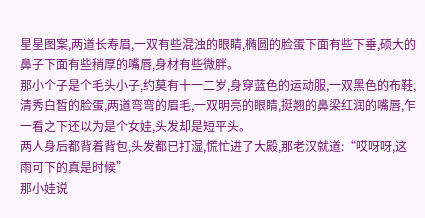星星图案,两道长寿眉,一双有些混浊的眼睛,椭圆的脸蛋下面有些下垂,硕大的鼻子下面有些稍厚的嘴唇,身材有些微胖。
那小个子是个毛头小子,约莫有十一二岁,身穿蓝色的运动服,一双黑色的布鞋,清秀白皙的脸蛋,两道弯弯的眉毛,一双明亮的眼睛,挺翘的鼻梁红润的嘴唇,乍一看之下还以为是个女娃,头发却是短平头。
两人身后都背着背包,头发都已打湿,慌忙进了大殿,那老汉就道:“哎呀呀,这雨可下的真是时候”
那小娃说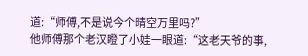道:“师傅,不是说今个晴空万里吗?”
他师傅那个老汉瞪了小娃一眼道:“这老天爷的事,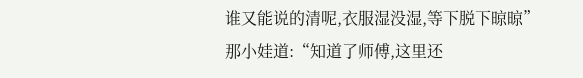谁又能说的清呢,衣服湿没湿,等下脱下晾晾”
那小娃道:“知道了师傅,这里还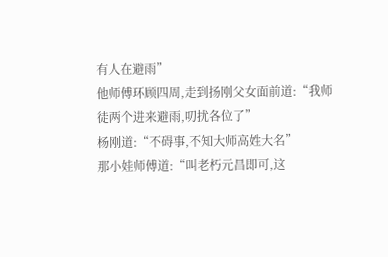有人在避雨”
他师傅环顾四周,走到扬刚父女面前道:“我师徒两个进来避雨,叨扰各位了”
杨刚道:“不碍事,不知大师高姓大名”
那小娃师傅道:“叫老朽元昌即可,这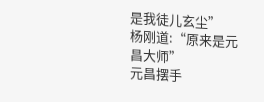是我徒儿玄尘”
杨刚道:“原来是元昌大师”
元昌摆手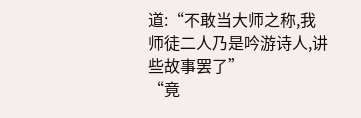道:“不敢当大师之称,我师徒二人乃是吟游诗人,讲些故事罢了”
“竟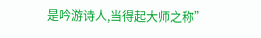是吟游诗人,当得起大师之称”